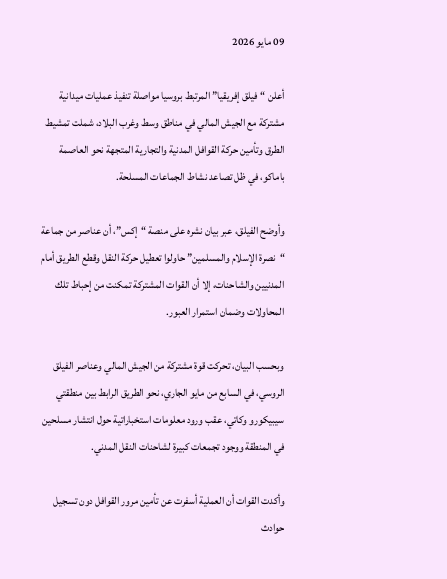09 مايو 2026

أعلن “فيلق إفريقيا” المرتبط بروسيا مواصلة تنفيذ عمليات ميدانية مشتركة مع الجيش المالي في مناطق وسط وغرب البلاد، شملت تمشيط الطرق وتأمين حركة القوافل المدنية والتجارية المتجهة نحو العاصمة باماكو، في ظل تصاعد نشاط الجماعات المسلحة.

وأوضح الفيلق، عبر بيان نشره على منصة “إكس”، أن عناصر من جماعة “نصرة الإسلام والمسلمين” حاولوا تعطيل حركة النقل وقطع الطريق أمام المدنيين والشاحنات، إلا أن القوات المشتركة تمكنت من إحباط تلك المحاولات وضمان استمرار العبور.

وبحسب البيان، تحركت قوة مشتركة من الجيش المالي وعناصر الفيلق الروسي، في السابع من مايو الجاري، نحو الطريق الرابط بين منطقتي سيبيكورو وكاتي، عقب ورود معلومات استخباراتية حول انتشار مسلحين في المنطقة ووجود تجمعات كبيرة لشاحنات النقل المدني.

وأكدت القوات أن العملية أسفرت عن تأمين مرور القوافل دون تسجيل حوادث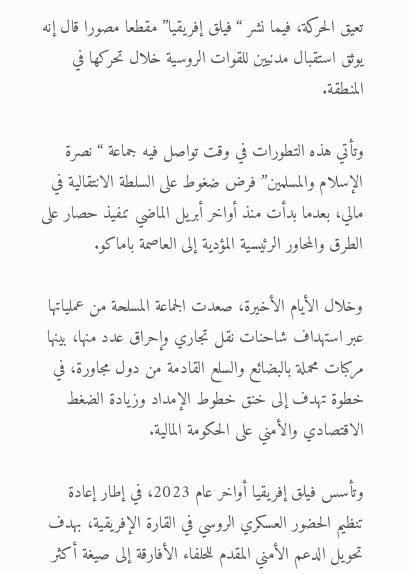تعيق الحركة، فيما نشر “فيلق إفريقيا” مقطعا مصورا قال إنه يوثق استقبال مدنيين للقوات الروسية خلال تحركها في المنطقة.

وتأتي هذه التطورات في وقت تواصل فيه جماعة “نصرة الإسلام والمسلمين” فرض ضغوط على السلطة الانتقالية في مالي، بعدما بدأت منذ أواخر أبريل الماضي تنفيذ حصار على الطرق والمحاور الرئيسية المؤدية إلى العاصمة باماكو.

وخلال الأيام الأخيرة، صعدت الجماعة المسلحة من عملياتها عبر استهداف شاحنات نقل تجاري وإحراق عدد منها، بينها مركبات محملة بالبضائع والسلع القادمة من دول مجاورة، في خطوة تهدف إلى خنق خطوط الإمداد وزيادة الضغط الاقتصادي والأمني على الحكومة المالية.

وتأسس فيلق إفريقيا أواخر عام 2023، في إطار إعادة تنظيم الحضور العسكري الروسي في القارة الإفريقية، بهدف تحويل الدعم الأمني المقدم للحلفاء الأفارقة إلى صيغة أكثر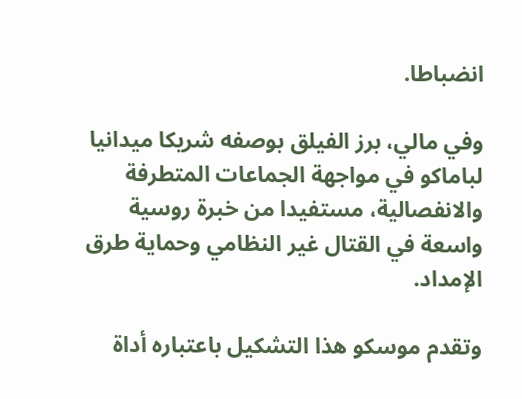انضباطا.

وفي مالي، برز الفيلق بوصفه شريكا ميدانيا لباماكو في مواجهة الجماعات المتطرفة والانفصالية، مستفيدا من خبرة روسية واسعة في القتال غير النظامي وحماية طرق الإمداد.

وتقدم موسكو هذا التشكيل باعتباره أداة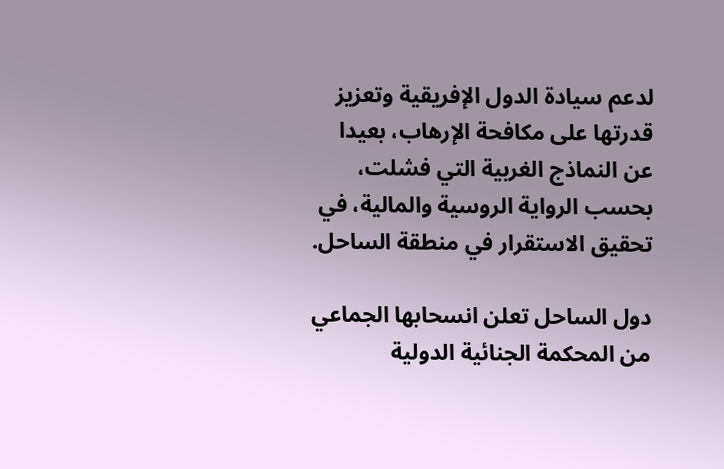لدعم سيادة الدول الإفريقية وتعزيز قدرتها على مكافحة الإرهاب، بعيدا عن النماذج الغربية التي فشلت، بحسب الرواية الروسية والمالية، في تحقيق الاستقرار في منطقة الساحل.

دول الساحل تعلن انسحابها الجماعي من المحكمة الجنائية الدولية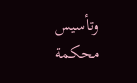وتأسيس محكمة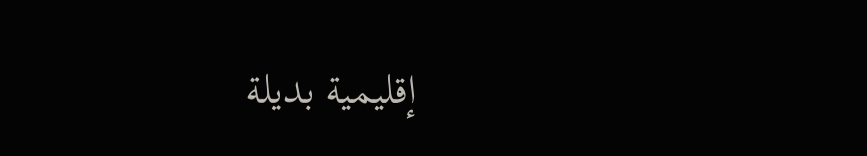إقليمية بديلة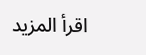اقرأ المزيد